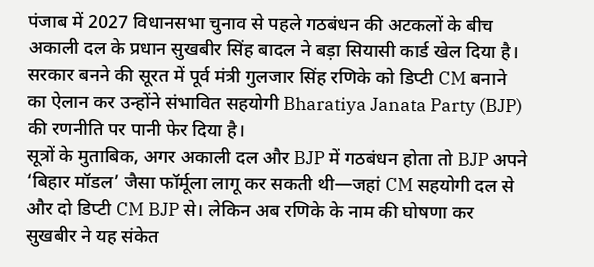पंजाब में 2027 विधानसभा चुनाव से पहले गठबंधन की अटकलों के बीच अकाली दल के प्रधान सुखबीर सिंह बादल ने बड़ा सियासी कार्ड खेल दिया है। सरकार बनने की सूरत में पूर्व मंत्री गुलजार सिंह रणिके को डिप्टी CM बनाने का ऐलान कर उन्होंने संभावित सहयोगी Bharatiya Janata Party (BJP) की रणनीति पर पानी फेर दिया है।
सूत्रों के मुताबिक, अगर अकाली दल और BJP में गठबंधन होता तो BJP अपने ‘बिहार मॉडल’ जैसा फॉर्मूला लागू कर सकती थी—जहां CM सहयोगी दल से और दो डिप्टी CM BJP से। लेकिन अब रणिके के नाम की घोषणा कर सुखबीर ने यह संकेत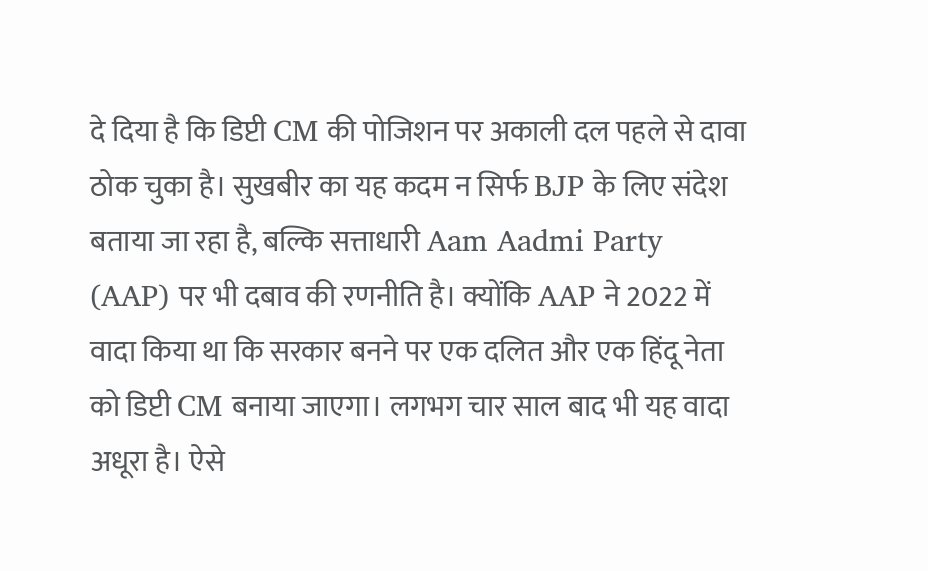दे दिया है कि डिप्टी CM की पोजिशन पर अकाली दल पहले से दावा ठोक चुका है। सुखबीर का यह कदम न सिर्फ BJP के लिए संदेश बताया जा रहा है, बल्कि सत्ताधारी Aam Aadmi Party (AAP) पर भी दबाव की रणनीति है। क्योंकि AAP ने 2022 में वादा किया था कि सरकार बनने पर एक दलित और एक हिंदू नेता को डिप्टी CM बनाया जाएगा। लगभग चार साल बाद भी यह वादा अधूरा है। ऐसे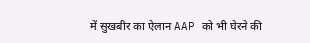में सुखबीर का ऐलान AAP को भी घेरने की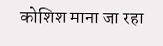कोशिश माना जा रहा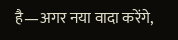है—अगर नया वादा करेंगे,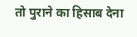तो पुराने का हिसाब देना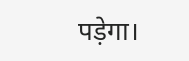पड़ेगा।